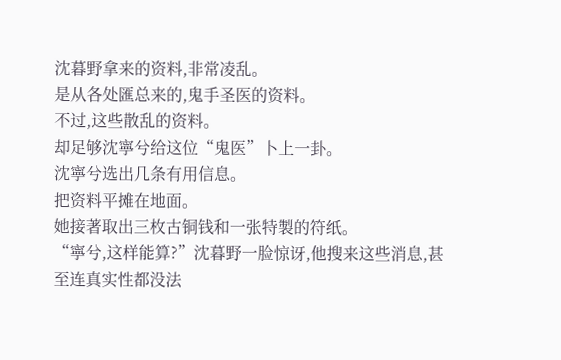沈暮野拿来的资料,非常凌乱。
是从各处匯总来的,鬼手圣医的资料。
不过,这些散乱的资料。
却足够沈寧兮给这位“鬼医”卜上一卦。
沈寧兮选出几条有用信息。
把资料平摊在地面。
她接著取出三枚古铜钱和一张特製的符纸。
“寧兮,这样能算?”沈暮野一脸惊讶,他搜来这些消息,甚至连真实性都没法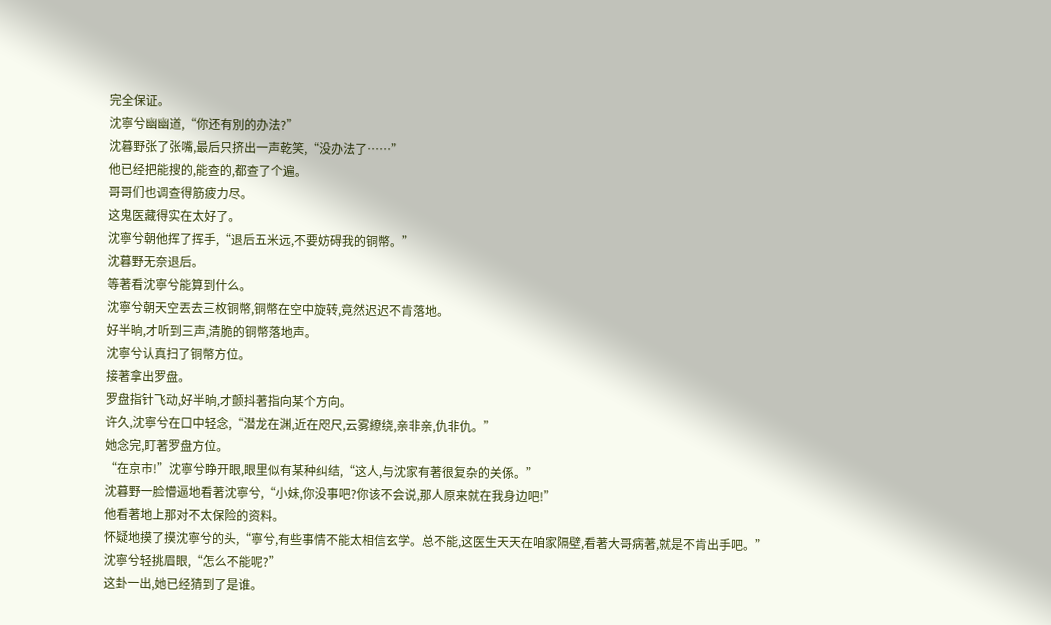完全保证。
沈寧兮幽幽道,“你还有別的办法?”
沈暮野张了张嘴,最后只挤出一声乾笑,“没办法了……”
他已经把能搜的,能查的,都查了个遍。
哥哥们也调查得筋疲力尽。
这鬼医藏得实在太好了。
沈寧兮朝他挥了挥手,“退后五米远,不要妨碍我的铜幣。”
沈暮野无奈退后。
等著看沈寧兮能算到什么。
沈寧兮朝天空丟去三枚铜幣,铜幣在空中旋转,竟然迟迟不肯落地。
好半晌,才听到三声,清脆的铜幣落地声。
沈寧兮认真扫了铜幣方位。
接著拿出罗盘。
罗盘指针飞动,好半晌,才颤抖著指向某个方向。
许久,沈寧兮在口中轻念,“潜龙在渊,近在咫尺,云雾繚绕,亲非亲,仇非仇。”
她念完,盯著罗盘方位。
“在京市!”沈寧兮睁开眼,眼里似有某种纠结,“这人,与沈家有著很复杂的关係。”
沈暮野一脸懵逼地看著沈寧兮,“小妹,你没事吧?你该不会说,那人原来就在我身边吧!”
他看著地上那对不太保险的资料。
怀疑地摸了摸沈寧兮的头,“寧兮,有些事情不能太相信玄学。总不能,这医生天天在咱家隔壁,看著大哥病著,就是不肯出手吧。”
沈寧兮轻挑眉眼,“怎么不能呢?”
这卦一出,她已经猜到了是谁。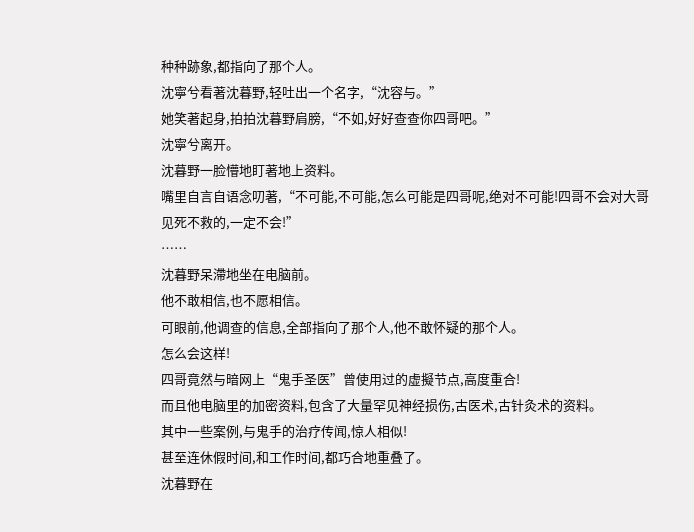种种跡象,都指向了那个人。
沈寧兮看著沈暮野,轻吐出一个名字,“沈容与。”
她笑著起身,拍拍沈暮野肩膀,“不如,好好查查你四哥吧。”
沈寧兮离开。
沈暮野一脸懵地盯著地上资料。
嘴里自言自语念叨著,“不可能,不可能,怎么可能是四哥呢,绝对不可能!四哥不会对大哥见死不救的,一定不会!”
……
沈暮野呆滯地坐在电脑前。
他不敢相信,也不愿相信。
可眼前,他调查的信息,全部指向了那个人,他不敢怀疑的那个人。
怎么会这样!
四哥竟然与暗网上“鬼手圣医”曾使用过的虚擬节点,高度重合!
而且他电脑里的加密资料,包含了大量罕见神经损伤,古医术,古针灸术的资料。
其中一些案例,与鬼手的治疗传闻,惊人相似!
甚至连休假时间,和工作时间,都巧合地重叠了。
沈暮野在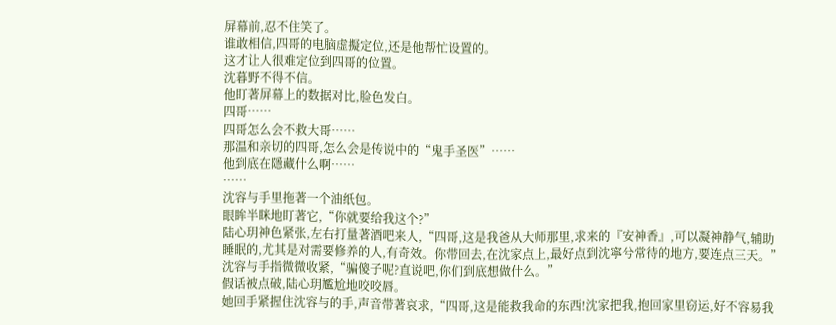屏幕前,忍不住笑了。
谁敢相信,四哥的电脑虚擬定位,还是他帮忙设置的。
这才让人很难定位到四哥的位置。
沈暮野不得不信。
他盯著屏幕上的数据对比,脸色发白。
四哥……
四哥怎么会不救大哥……
那温和亲切的四哥,怎么会是传说中的“鬼手圣医”……
他到底在隱藏什么啊……
……
沈容与手里拖著一个油纸包。
眼眸半眯地盯著它,“你就要给我这个?”
陆心玥神色紧张,左右打量著酒吧来人,“四哥,这是我爸从大师那里,求来的『安神香』,可以凝神静气,辅助睡眠的,尤其是对需要修养的人,有奇效。你带回去,在沈家点上,最好点到沈寧兮常待的地方,要连点三天。”
沈容与手指微微收紧,“骗傻子呢?直说吧,你们到底想做什么。”
假话被点破,陆心玥尷尬地咬咬唇。
她回手紧握住沈容与的手,声音带著哀求,“四哥,这是能救我命的东西!沈家把我,抱回家里窃运,好不容易我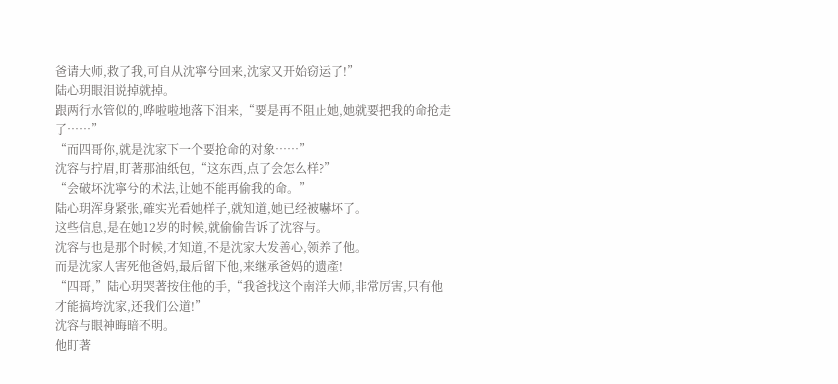爸请大师,救了我,可自从沈寧兮回来,沈家又开始窃运了!”
陆心玥眼泪说掉就掉。
跟两行水管似的,哗啦啦地落下泪来,“要是再不阻止她,她就要把我的命抢走了……”
“而四哥你,就是沈家下一个要抢命的对象……”
沈容与拧眉,盯著那油纸包,“这东西,点了会怎么样?”
“会破坏沈寧兮的术法,让她不能再偷我的命。”
陆心玥浑身紧张,確实光看她样子,就知道,她已经被嚇坏了。
这些信息,是在她12岁的时候,就偷偷告诉了沈容与。
沈容与也是那个时候,才知道,不是沈家大发善心,领养了他。
而是沈家人害死他爸妈,最后留下他,来继承爸妈的遗產!
“四哥,”陆心玥哭著按住他的手,“我爸找这个南洋大师,非常厉害,只有他才能搞垮沈家,还我们公道!”
沈容与眼神晦暗不明。
他盯著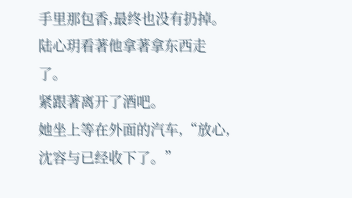手里那包香,最终也没有扔掉。
陆心玥看著他拿著拿东西走了。
紧跟著离开了酒吧。
她坐上等在外面的汽车,“放心,沈容与已经收下了。”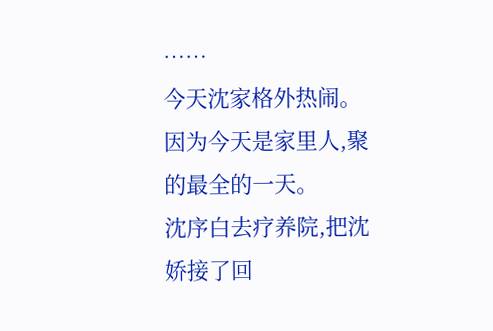……
今天沈家格外热闹。
因为今天是家里人,聚的最全的一天。
沈序白去疗养院,把沈娇接了回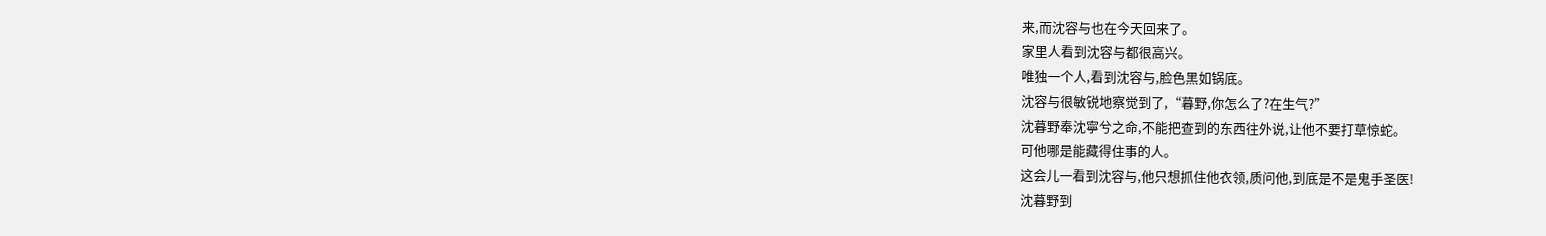来,而沈容与也在今天回来了。
家里人看到沈容与都很高兴。
唯独一个人,看到沈容与,脸色黑如锅底。
沈容与很敏锐地察觉到了,“暮野,你怎么了?在生气?”
沈暮野奉沈寧兮之命,不能把查到的东西往外说,让他不要打草惊蛇。
可他哪是能藏得住事的人。
这会儿一看到沈容与,他只想抓住他衣领,质问他,到底是不是鬼手圣医!
沈暮野到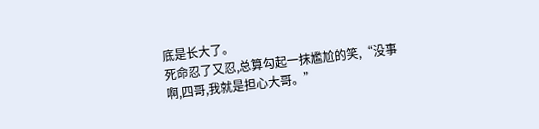底是长大了。
死命忍了又忍,总算勾起一抹尷尬的笑,“没事啊,四哥,我就是担心大哥。”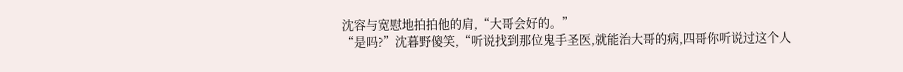沈容与宽慰地拍拍他的肩,“大哥会好的。”
“是吗?”沈暮野傻笑,“听说找到那位鬼手圣医,就能治大哥的病,四哥你听说过这个人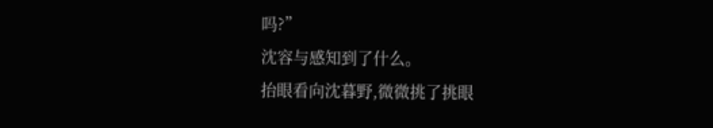吗?”
沈容与感知到了什么。
抬眼看向沈暮野,微微挑了挑眼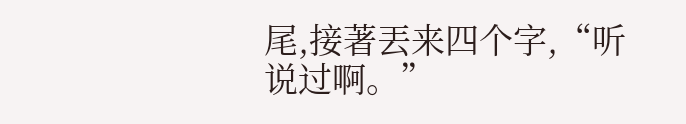尾,接著丟来四个字,“听说过啊。”